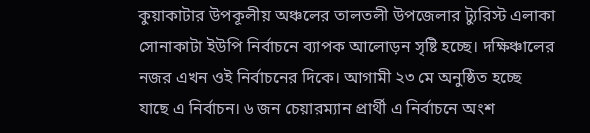কুয়াকাটার উপকূলীয় অঞ্চলের তালতলী উপজেলার ট্যুরিস্ট এলাকা সোনাকাটা ইউপি নির্বাচনে ব্যাপক আলোড়ন সৃষ্টি হচ্ছে। দক্ষিঞ্চালের নজর এখন ওই নির্বাচনের দিকে। আগামী ২৩ মে অনুষ্ঠিত হচ্ছে যাছে এ নির্বাচন। ৬ জন চেয়ারম্যান প্রার্থী এ নির্বাচনে অংশ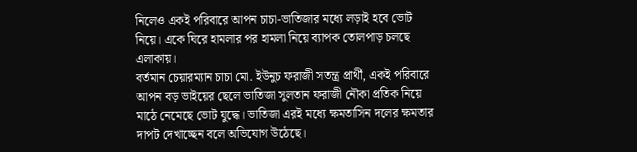নিলেও একই পরিবারে আপন চাচা-ভাতিজার মধ্যে লড়াই হবে ভোট নিয়ে। একে ঘিরে হামলার পর হামলা নিয়ে ব্যাপক তোলপাড় চলছে এলাকায়।
বর্তমান চেয়ারম্যান চাচা মো. ইউনুচ ফরাজী সতন্ত্র প্রার্থী, একই পরিবারে আপন বড় ভাইয়ের ছেলে ভাতিজা সুলতান ফরাজী নৌকা প্রতিক নিয়ে মাঠে নেমেছে ভোট যুদ্ধে। ভাতিজা এরই মধ্যে ক্ষমতাসিন দলের ক্ষমতার দাপট দেখাচ্ছেন বলে অভিযোগ উঠেছে।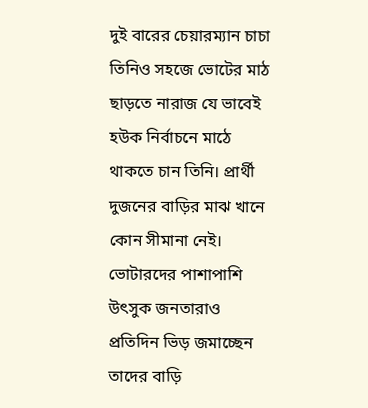দুই বারের চেয়ারম্যান চাচা তিনিও সহজে ভোটের মাঠ ছাড়তে নারাজ যে ভাবেই হউক নির্বাচনে মাঠে থাকতে চান তিনি। প্রার্থী দুজনের বাড়ির মাঝ খানে কোন সীমানা নেই। ভোটারদের পাশাপাশি উৎসুক জনতারাও প্রতিদিন ভিড় জমাচ্ছেন তাদের বাড়ি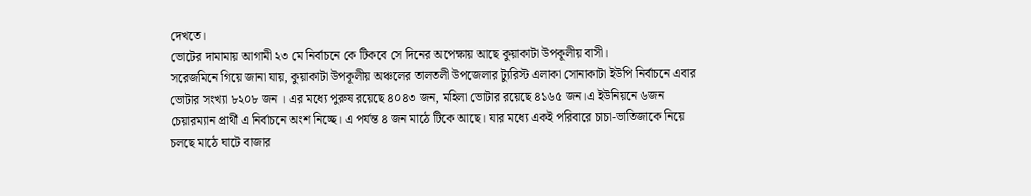দেখতে।
ভোটের দামামায় আগামী ২৩ মে নির্বাচনে কে টিকবে সে দিনের অপেক্ষায় আছে কুয়াকাটা উপকূলীয় বাসী।
সরেজমিনে গিয়ে জানা যায়, কুয়াকাটা উপকূলীয় অঞ্চলের তালতলী উপজেলার ট্যুরিস্ট এলাকা সোনাকাটা ইউপি নির্বাচনে এবার ভোটার সংখ্যা ৮২০৮ জন । এর মধ্যে পুরুষ রয়েছে ৪০৪৩ জন, মহিলা ভোটার রয়েছে ৪১৬৫ জন।এ ইউনিয়নে ৬জন চেয়ারম্যান প্রার্থী এ নির্বাচনে অংশ নিচ্ছে। এ পর্যন্ত ৪ জন মাঠে টিকে আছে। যার মধ্যে একই পরিবারে চাচা-ভাতিজাকে নিয়ে চলছে মাঠে ঘাটে বাজার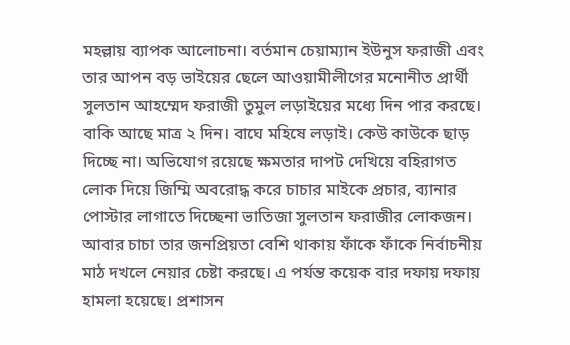মহল্লায় ব্যাপক আলোচনা। বর্তমান চেয়াম্যান ইউনুস ফরাজী এবং তার আপন বড় ভাইয়ের ছেলে আওয়ামীলীগের মনোনীত প্রার্থী সুলতান আহম্মেদ ফরাজী তুমুল লড়াইয়ের মধ্যে দিন পার করছে।
বাকি আছে মাত্র ২ দিন। বাঘে মহিষে লড়াই। কেউ কাউকে ছাড় দিচ্ছে না। অভিযোগ রয়েছে ক্ষমতার দাপট দেখিয়ে বহিরাগত লোক দিয়ে জিম্মি অবরোদ্ধ করে চাচার মাইকে প্রচার, ব্যানার পোস্টার লাগাতে দিচ্ছেনা ভাতিজা সুলতান ফরাজীর লোকজন। আবার চাচা তার জনপ্রিয়তা বেশি থাকায় ফাঁকে ফাঁকে নির্বাচনীয় মাঠ দখলে নেয়ার চেষ্টা করছে। এ পর্যন্ত কয়েক বার দফায় দফায় হামলা হয়েছে। প্রশাসন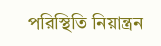পরিস্থিতি নিয়ান্ত্রন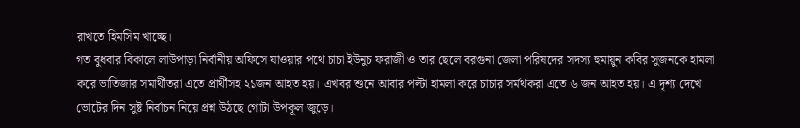রাখতে হিমসিম খাচ্ছে।
গত বুধবার বিকালে লাউপাড়া নির্বানীয় অফিসে যাওয়ার পথে চাচা ইউনুচ ফরাজী ও তার ছেলে বরগুনা জেলা পরিষদের সদস্য হুমায়ুন কবির সুজনকে হামলা করে ভাতিজার সমার্থীতরা এতে প্রার্থীসহ ২১জন আহত হয়। এখবর শুনে আবার পল্টা হামলা করে চাচার সর্মথকরা এতে ৬ জন আহত হয়। এ দৃশ্য দেখে ভোটের দিন সুষ্ট নির্বাচন নিয়ে প্রশ্ন উঠছে গোটা উপকূল জুড়ে।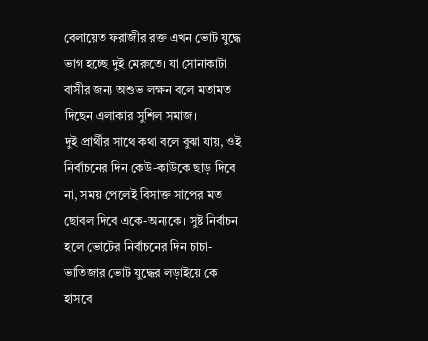বেলায়েত ফরাজীর রক্ত এখন ভোট যুদ্ধে ভাগ হচ্ছে দুই মেরুতে। যা সোনাকাটা বাসীর জন্য অশুভ লক্ষন বলে মতামত দিছেন এলাকার সুশিল সমাজ।
দুই প্রার্থীর সাথে কথা বলে বুঝা যায়, ওই নির্বাচনের দিন কেউ-কাউকে ছাড় দিবে না, সময় পেলেই বিসাক্ত সাপের মত ছোবল দিবে একে-অন্যকে। সুষ্ট নির্বাচন হলে ভোটের নির্বাচনের দিন চাচা-ভাতিজার ভোট যুদ্ধের লড়াইয়ে কে হাসবে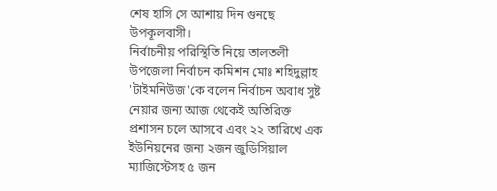শেষ হাসি সে আশায় দিন গুনছে উপকূলবাসী।
নির্বাচনীয় পরিস্থিতি নিয়ে তালতলী উপজেলা নির্বাচন কমিশন মোঃ শহিদুল্লাহ 'টাইমনিউজ'কে বলেন নির্বাচন অবাধ সুষ্ট নেয়ার জন্য আজ থেকেই অতিরিক্ত প্রশাসন চলে আসবে এবং ২২ তারিখে এক ইউনিয়নের জন্য ২জন জুডিসিয়াল ম্যাজিস্টেসহ ৫ জন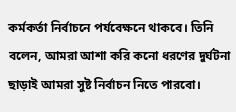কর্মকর্তা নির্বাচনে পর্যবেক্ষনে থাকবে। তিনি বলেন, আমরা আশা করি কনো ধরণের দুর্ঘটনা ছাড়াই আমরা সুষ্ট নির্বাচন নিতে পারবো।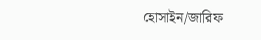হোসাইন/জারিফ